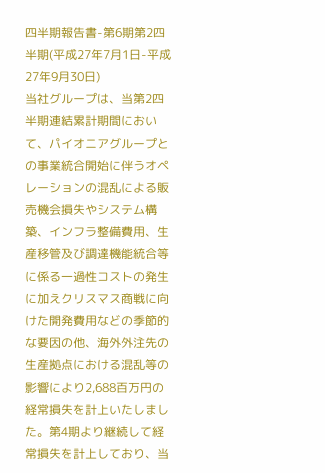四半期報告書-第6期第2四半期(平成27年7月1日-平成27年9月30日)
当社グループは、当第2四半期連結累計期間において、パイオニアグループとの事業統合開始に伴うオペレーションの混乱による販売機会損失やシステム構築、インフラ整備費用、生産移管及び調達機能統合等に係る一過性コストの発生に加えクリスマス商戦に向けた開発費用などの季節的な要因の他、海外外注先の生産拠点における混乱等の影響により2,688百万円の経常損失を計上いたしました。第4期より継続して経常損失を計上しており、当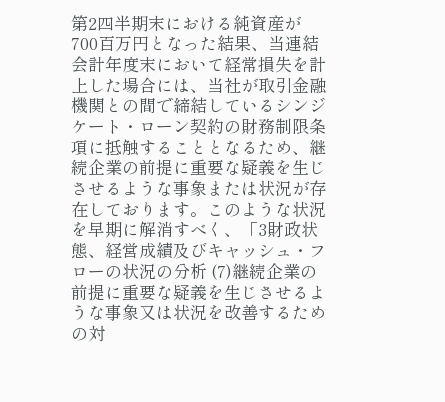第2四半期末における純資産が700百万円となった結果、当連結会計年度末において経常損失を計上した場合には、当社が取引金融機関との間で締結しているシンジケート・ローン契約の財務制限条項に抵触することとなるため、継続企業の前提に重要な疑義を生じさせるような事象または状況が存在しております。このような状況を早期に解消すべく、「3財政状態、経営成績及びキャッシュ・フローの状況の分析 (7)継続企業の前提に重要な疑義を生じさせるような事象又は状況を改善するための対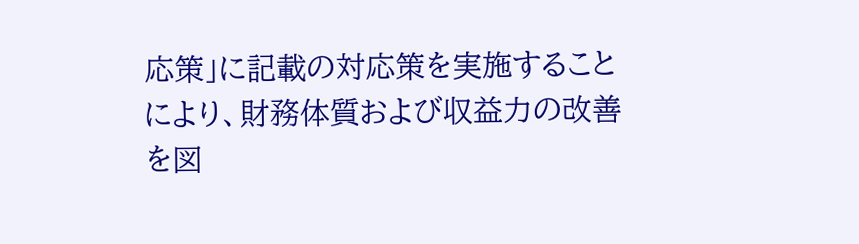応策」に記載の対応策を実施することにより、財務体質および収益力の改善を図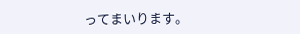ってまいります。